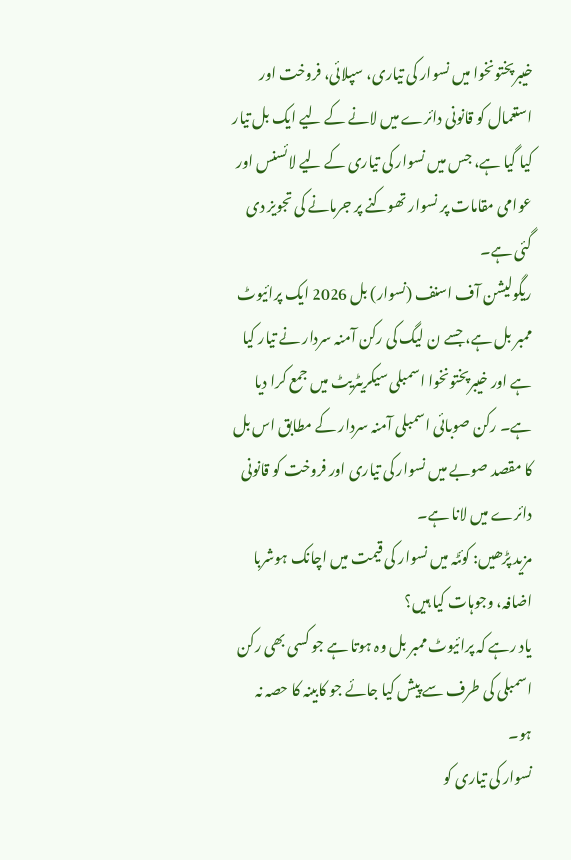خیبرپختونخوا میں نسوار کی تیاری، سپلائی، فروخت اور استعمال کو قانونی دائرے میں لانے کے لیے ایک بل تیار کیا گیا ہے، جس میں نسوار کی تیاری کے لیے لائسنس اور عوامی مقامات پر نسوار تھوکنے پر جرمانے کی تجویز دی گئی ہے۔
ریگولیشن آف اسنف (نسوار) بل 2026 ایک پرائیوٹ ممبر بل ہے، جسے ن لیگ کی رکن آمنہ سردار نے تیار کیا ہے اور خیبرپختونخوا اسمبلی سیکریٹریٹ میں جمع کرا دیا ہے۔ رکن صوبائی اسمبلی آمنہ سردار کے مطابق اس بل کا مقصد صوبے میں نسوار کی تیاری اور فروخت کو قانونی دائرے میں لانا ہے۔
مزید پڑھیں: کوئٹہ میں نسوار کی قیمت میں اچانک ہوشربا اضافہ، وجوہات کیا ہیں؟
یاد رہے کہ پرائیوٹ ممبر بل وہ ہوتا ہے جو کسی بھی رکن اسمبلی کی طرف سے پیش کیا جائے جو کابینہ کا حصہ نہ ہو۔
نسوار کی تیاری کو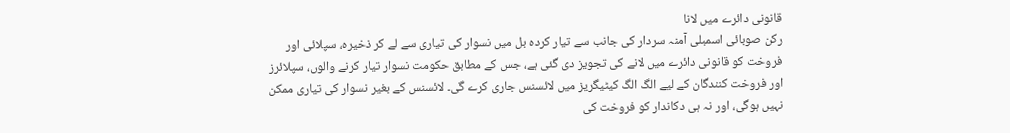قانونی دائرے میں لانا
رکن صوبائی اسمبلی آمنہ سردار کی جانب سے تیار کردہ بل میں نسوار کی تیاری سے لے کر ذخیرہ، سپلائی اور فروخت کو قانونی دائرے میں لانے کی تجویز دی گئی ہے، جس کے مطابق حکومت نسوار تیار کرنے والوں، سپلائرز اور فروخت کنندگان کے لیے الگ الگ کیٹیگریز میں لائسنس جاری کرے گی۔ لائسنس کے بغیر نسوار کی تیاری ممکن نہیں ہوگی، اور نہ ہی دکاندار کو فروخت کی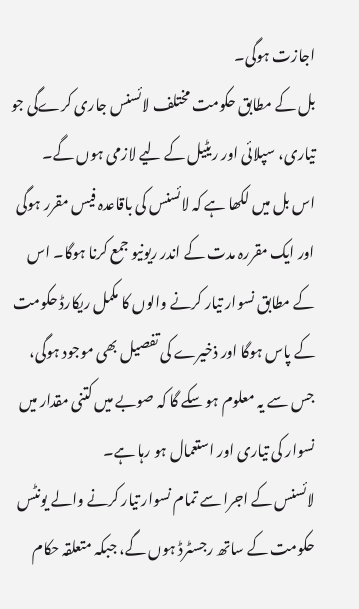اجازت ہوگی۔
بل کے مطابق حکومت مختلف لائسنس جاری کرےگی جو تیاری، سپلائی اور ریٹیل کے لیے لازمی ہوں گے۔
اس بل میں لکھا ہے کہ لائسنس کی باقاعدہ فیس مقرر ہوگی اور ایک مقررہ مدت کے اندر ریونیو جمع کرنا ہوگا۔ اس کے مطابق نسوار تیار کرنے والوں کا مکمل ریکارڈ حکومت کے پاس ہوگا اور ذخیرے کی تفصیل بھی موجود ہوگی، جس سے یہ معلوم ہو سکے گا کہ صوبے میں کتنی مقدار میں نسوار کی تیاری اور استعمال ہو رہا ہے۔
لائسنس کے اجرا سے تمام نسوار تیار کرنے والے یونٹس حکومت کے ساتھ رجسٹرڈ ہوں گے، جبکہ متعلقہ حکام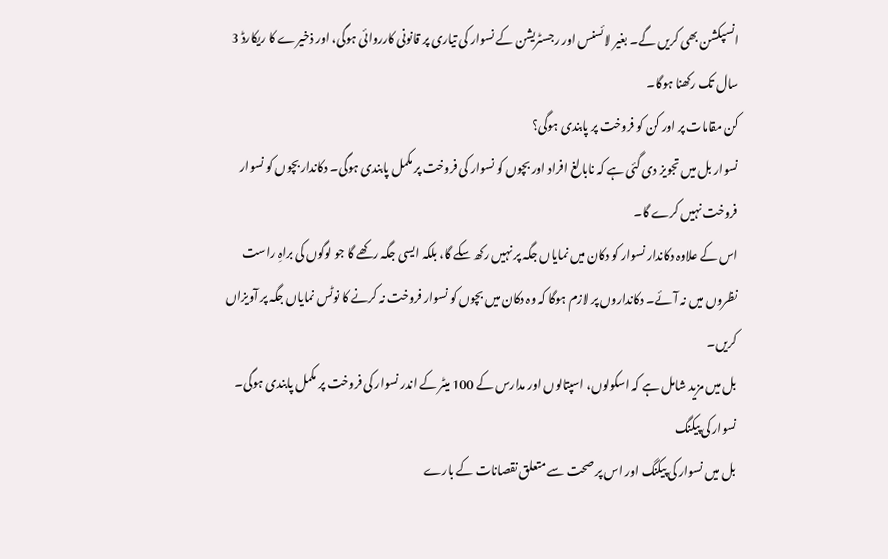انسپکشن بھی کریں گے۔ بغیر لائسنس اور رجسٹریشن کے نسوار کی تیاری پر قانونی کارروائی ہوگی، اور ذخیرے کا ریکارڈ 3 سال تک رکھنا ہوگا۔
کن مقامات پر اور کن کو فروخت پر پابندی ہوگی؟
نسوار بل میں تجویز دی گئی ہے کہ نابالغ افراد اور بچوں کو نسوار کی فروخت پر مکمل پابندی ہوگی۔ دکاندار بچوں کو نسوار فروخت نہیں کرے گا۔
اس کے علاوہ دکاندار نسوار کو دکان میں نمایاں جگہ پر نہیں رکھ سکے گا، بلکہ ایسی جگہ رکھے گا جو لوگوں کی براہِ راست نظروں میں نہ آئے۔ دکانداروں پر لازم ہوگا کہ وہ دکان میں بچوں کو نسوار فروخت نہ کرنے کا نوٹس نمایاں جگہ پر آویزاں کریں۔
بل میں مزید شامل ہے کہ اسکولوں، اسپتالوں اور مدارس کے 100 میٹر کے اندر نسوار کی فروخت پر مکمل پابندی ہوگی۔
نسوار کی پیکنگ
بل میں نسوار کی پیکنگ اور اس پر صحت سے متعلق نقصانات کے بارے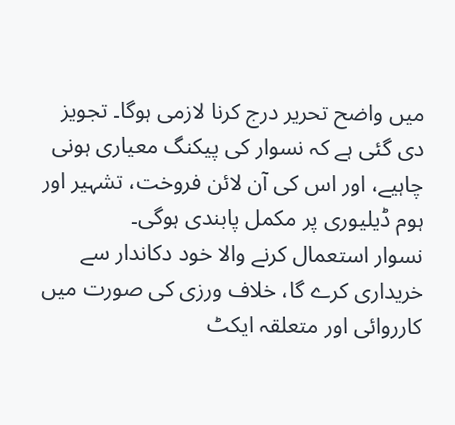میں واضح تحریر درج کرنا لازمی ہوگا۔ تجویز دی گئی ہے کہ نسوار کی پیکنگ معیاری ہونی چاہیے، اور اس کی آن لائن فروخت، تشہیر اور ہوم ڈیلیوری پر مکمل پابندی ہوگی۔
نسوار استعمال کرنے والا خود دکاندار سے خریداری کرے گا، خلاف ورزی کی صورت میں کارروائی اور متعلقہ ایکٹ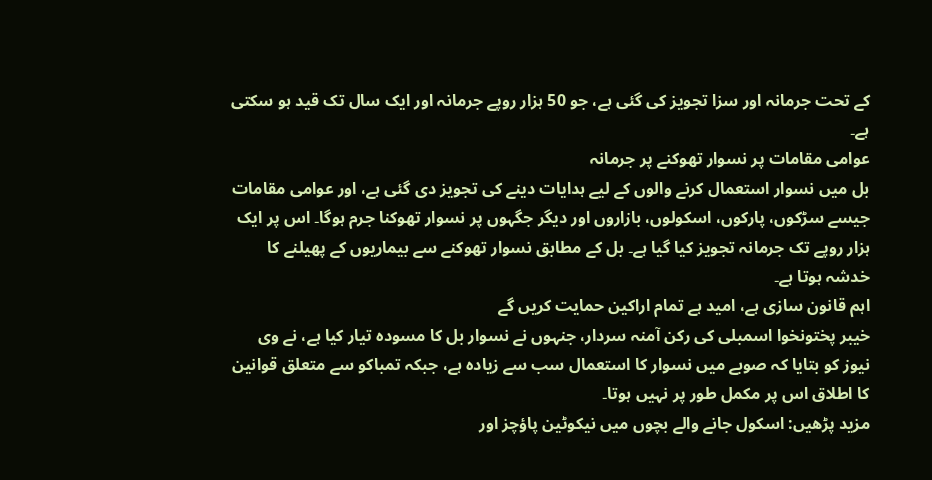کے تحت جرمانہ اور سزا تجویز کی گئی ہے، جو 50 ہزار روپے جرمانہ اور ایک سال تک قید ہو سکتی ہے۔
عوامی مقامات پر نسوار تھوکنے پر جرمانہ
بل میں نسوار استعمال کرنے والوں کے لیے ہدایات دینے کی تجویز دی گئی ہے، اور عوامی مقامات جیسے سڑکوں، پارکوں، اسکولوں، بازاروں اور دیگر جگہوں پر نسوار تھوکنا جرم ہوگا۔ اس پر ایک ہزار روپے تک جرمانہ تجویز کیا گیا ہے۔ بل کے مطابق نسوار تھوکنے سے بیماریوں کے پھیلنے کا خدشہ ہوتا ہے۔
اہم قانون سازی ہے، امید ہے تمام اراکین حمایت کریں گے
خیبر پختونخوا اسمبلی کی رکن آمنہ سردار، جنہوں نے نسوار بل کا مسودہ تیار کیا ہے، نے وی نیوز کو بتایا کہ صوبے میں نسوار کا استعمال سب سے زیادہ ہے، جبکہ تمباکو سے متعلق قوانین کا اطلاق اس پر مکمل طور پر نہیں ہوتا۔
مزید پڑھیں: اسکول جانے والے بچوں میں نیکوٹین پاؤچز اور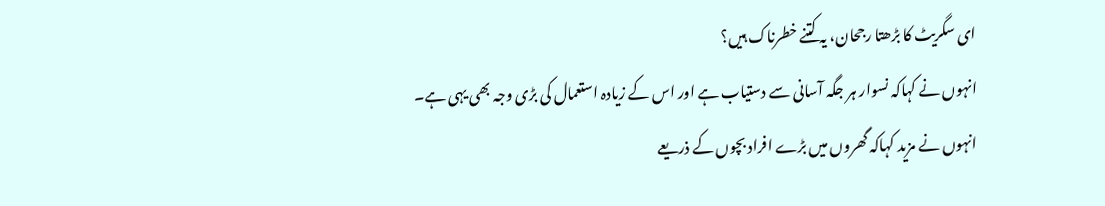ای سگریٹ کا بڑھتا رجحان، یہ کتنے خطرناک ہیں؟
انہوں نے کہاکہ نسوار ہر جگہ آسانی سے دستیاب ہے اور اس کے زیادہ استعمال کی بڑی وجہ بھی یہی ہے۔
انہوں نے مزید کہاکہ گھروں میں بڑے افراد بچوں کے ذریعے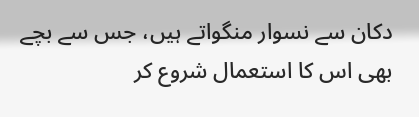دکان سے نسوار منگواتے ہیں، جس سے بچے بھی اس کا استعمال شروع کر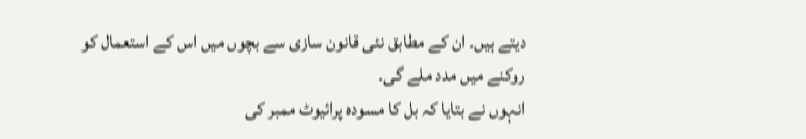دیتے ہیں۔ ان کے مطابق نئی قانون سازی سے بچوں میں اس کے استعمال کو روکنے میں مدد ملے گی۔
انہوں نے بتایا کہ بل کا مسودہ پرائیوٹ ممبر کی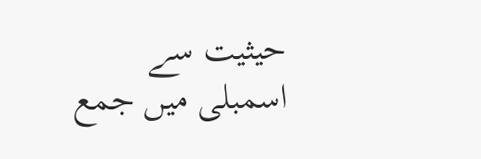حیثیت سے اسمبلی میں جمع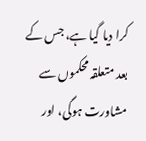کرا دیا گیا ہے، جس کے بعد متعلقہ محکموں سے مشاورت ہوگی، اور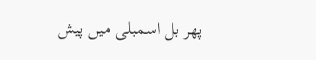پھر بل اسمبلی میں پیش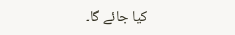کیا جائے گا۔